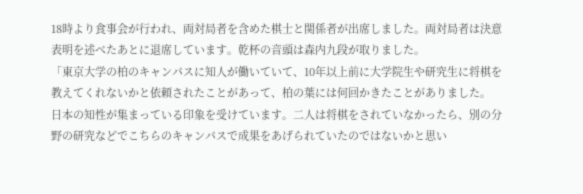18時より食事会が行われ、両対局者を含めた棋士と関係者が出席しました。両対局者は決意表明を述べたあとに退席しています。乾杯の音頭は森内九段が取りました。
「東京大学の柏のキャンパスに知人が働いていて、10年以上前に大学院生や研究生に将棋を教えてくれないかと依頼されたことがあって、柏の葉には何回かきたことがありました。
日本の知性が集まっている印象を受けています。二人は将棋をされていなかったら、別の分野の研究などでこちらのキャンパスで成果をあげられていたのではないかと思い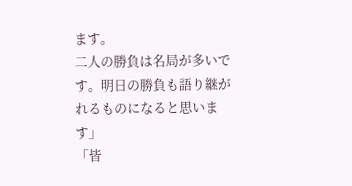ます。
二人の勝負は名局が多いです。明日の勝負も語り継がれるものになると思います」
「皆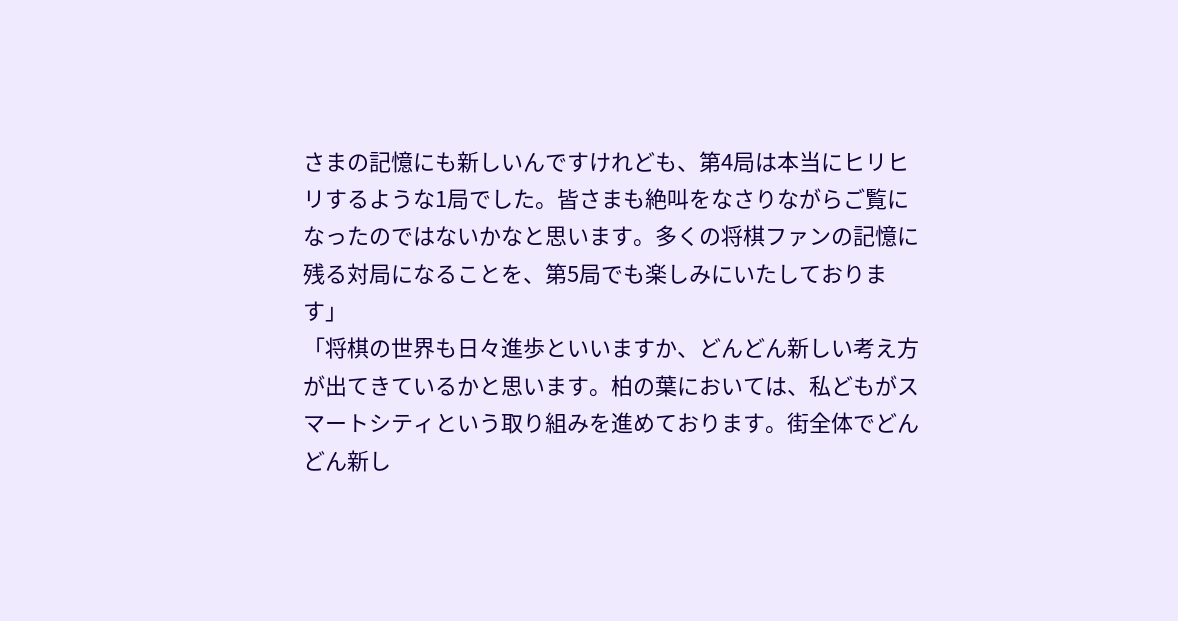さまの記憶にも新しいんですけれども、第4局は本当にヒリヒリするような1局でした。皆さまも絶叫をなさりながらご覧になったのではないかなと思います。多くの将棋ファンの記憶に残る対局になることを、第5局でも楽しみにいたしております」
「将棋の世界も日々進歩といいますか、どんどん新しい考え方が出てきているかと思います。柏の葉においては、私どもがスマートシティという取り組みを進めております。街全体でどんどん新し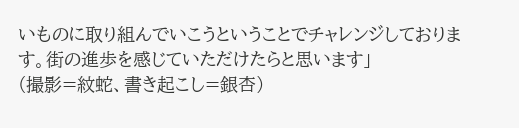いものに取り組んでいこうということでチャレンジしております。街の進歩を感じていただけたらと思います」
(撮影=紋蛇、書き起こし=銀杏)